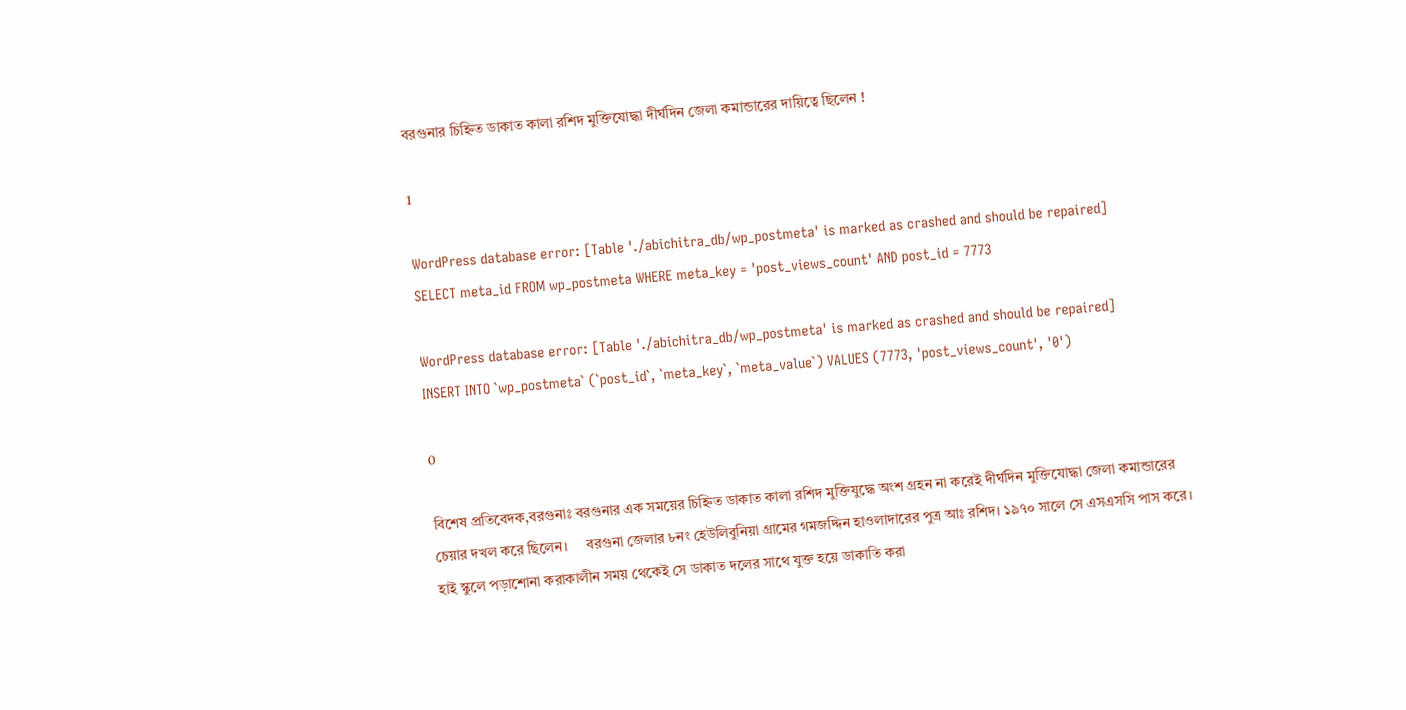বরগুনার চিহ্নিত ডাকাত কালা রশিদ মুক্তিযোদ্ধা দীর্ঘদিন জেলা কমান্ডারের দায়িত্বে ছিলেন !

1

WordPress database error: [Table './abichitra_db/wp_postmeta' is marked as crashed and should be repaired]
SELECT meta_id FROM wp_postmeta WHERE meta_key = 'post_views_count' AND post_id = 7773

WordPress database error: [Table './abichitra_db/wp_postmeta' is marked as crashed and should be repaired]
INSERT INTO `wp_postmeta` (`post_id`, `meta_key`, `meta_value`) VALUES (7773, 'post_views_count', '0')

0

বিশেষ প্রতিবেদক,বরগুনাঃ বরগুনার এক সময়ের চিহ্নিত ডাকাত কালা রশিদ মুক্তিযুদ্ধে অংশ গ্রহন না করেই দীর্ঘদিন মুক্তিযোদ্ধা জেলা কমান্ডারের চেয়ার দখল করে ছিলেন।     বরগুনা জেলার ৮নং হেউলিবুনিয়া গ্রামের গমজদ্দিন হাওলাদারের পুত্র আঃ রশিদ। ১৯৭০ সালে সে এসএসসি পাস করে। হাই স্কুলে পড়াশোনা করাকালীন সময় থেকেই সে ডাকাত দলের সাথে যুক্ত হয়ে ডাকাতি করা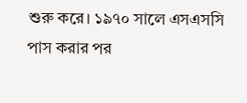শুরু করে। ১৯৭০ সালে এসএসসি পাস করার পর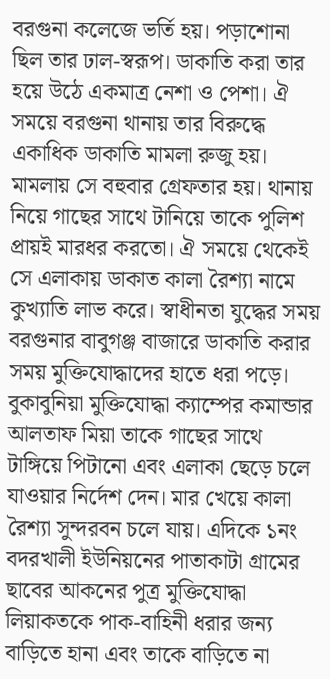বরগুনা কলেজে ভর্তি হয়। পড়াশোনা ছিল তার ঢাল-স্বরূপ। ডাকাতি করা তার হয়ে উঠে একমাত্র নেশা ও পেশা। ঐ সময়ে বরগুনা থানায় তার বিরুদ্ধে একাধিক ডাকাতি মামলা রুজু হয়। মামলায় সে বহুবার গ্রেফতার হয়। থানায় নিয়ে গাছের সাথে টানিয়ে তাকে পুলিশ প্রায়ই মারধর করতো। ঐ সময়ে থেকেই সে এলাকায় ডাকাত কালা রৈশ্যা নামে কুখ্যাতি লাভ করে। স্বাধীনতা যুদ্ধের সময় বরগুনার বাবুগঞ্জ বাজারে ডাকাতি করার সময় মুক্তিযোদ্ধাদের হাতে ধরা পড়ে। বুকাবুনিয়া মুক্তিযোদ্ধা ক্যাম্পের কমান্ডার আলতাফ মিয়া তাকে গাছের সাথে টাঙ্গিয়ে পিটানো এবং এলাকা ছেড়ে চলে যাওয়ার নির্দেশ দেন। মার খেয়ে কালা রৈশ্যা সুন্দরবন চলে যায়। এদিকে ১নং বদরখালী ইউনিয়নের পাতাকাটা গ্রামের ছাবের আকনের পুত্র মুক্তিযোদ্ধা লিয়াকতকে পাক-বাহিনী ধরার জন্য বাড়িতে হানা এবং তাকে বাড়িতে না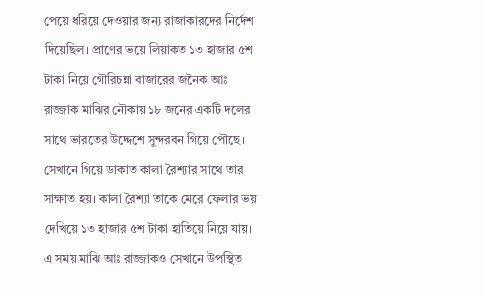পেয়ে ধরিয়ে দেওয়ার জন্য রাজাকারদের নির্দেশ দিয়েছিল। প্রাণের ভয়ে লিয়াকত ১৩ হাজার ৫শ টাকা নিয়ে গৌরিচন্না বাজারের জনৈক আঃ রাজ্জাক মাঝির নৌকায় ১৮ জনের একটি দলের সাথে ভারতের উদ্দেশে সুন্দরবন গিয়ে পৌছে। সেখানে গিয়ে ডাকাত কালা রৈশ্যার সাথে তার সাক্ষাত হয়। কালা রৈশ্যা তাকে মেরে ফেলার ভয় দেখিয়ে ১৩ হাজার ৫শ টাকা হাতিয়ে নিয়ে যায়। এ সময় মাঝি আঃ রাজ্জাকও সেখানে উপস্থিত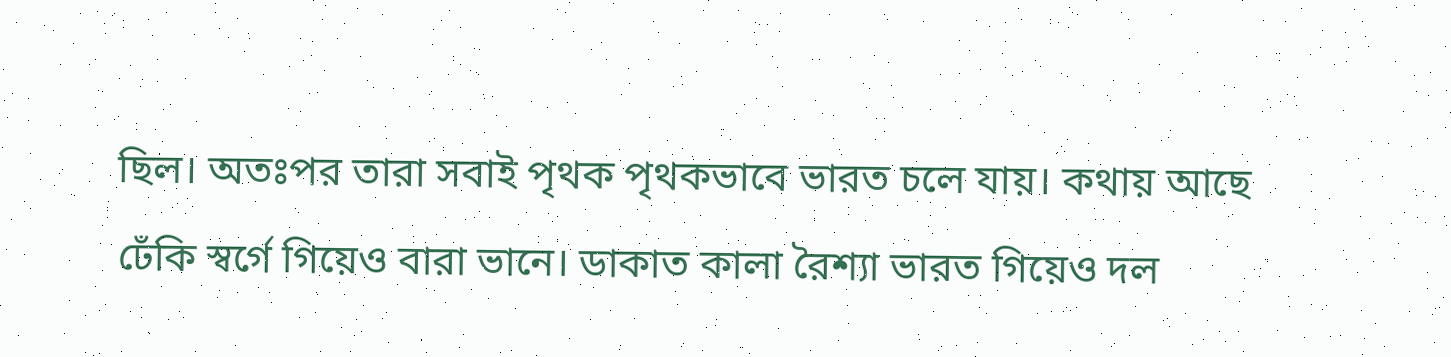ছিল। অতঃপর তারা সবাই পৃথক পৃথকভাবে ভারত চলে যায়। কথায় আছে ঢেঁকি স্বর্গে গিয়েও বারা ভানে। ডাকাত কালা রৈশ্যা ভারত গিয়েও দল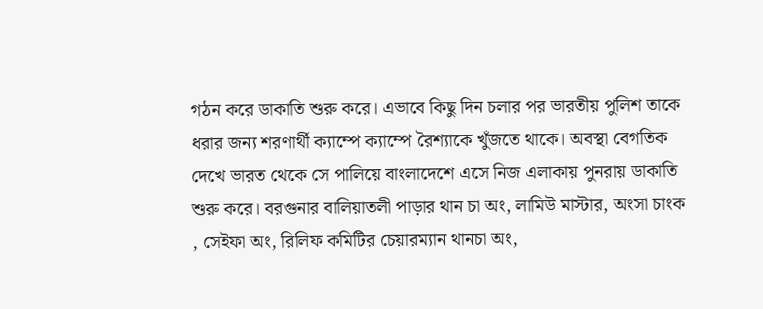গঠন করে ডাকাতি শুরু করে। এভাবে কিছু দিন চলার পর ভারতীয় পুলিশ তাকে ধরার জন্য শরণার্থী ক্যাম্পে ক্যাম্পে রৈশ্যাকে খুঁজতে থাকে। অবস্থা বেগতিক দেখে ভারত থেকে সে পালিয়ে বাংলাদেশে এসে নিজ এলাকায় পুনরায় ডাকাতি শুরু করে। বরগুনার বালিয়াতলী পাড়ার থান চা অং, লামিউ মাস্টার, অংসা চাংক , সেইফা অং, রিলিফ কমিটির চেয়ারম্যান থানচা অং,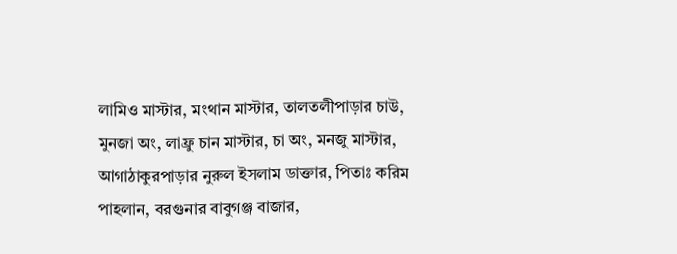লামিও মাস্টার, মংথান মাস্টার, তালতলীপাড়ার চাউ, মুনজা অং, লাফ্রু চান মাস্টার, চা অং, মনজু মাস্টার, আগাঠাকুরপাড়ার নুরুল ইসলাম ডাক্তার, পিতাঃ করিম পাহলান, বরগুনার বাবুগঞ্জ বাজার,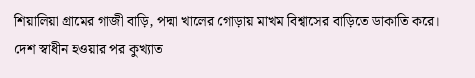শিয়ালিয়া গ্রামের গাজী বাড়ি, পদ্মা খালের গোড়ায় মাখম বিশ্বাসের বাড়িতে ডাকাতি করে।
দেশ স্বাধীন হওয়ার পর কুখ্যাত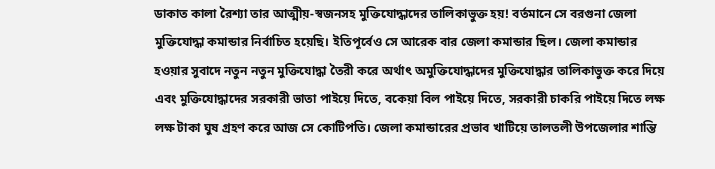ডাকাত কালা রৈশ্যা তার আত্মীয়-স্বজনসহ মুক্তিযোদ্ধাদের তালিকাভুক্ত হয়! বর্তমানে সে বরগুনা জেলা মুক্তিযোদ্ধা কমান্ডার নির্বাচিত হয়েছি। ইতিপূর্বেও সে আরেক বার জেলা কমান্ডার ছিল। জেলা কমান্ডার হওয়ার সুবাদে নতুন নতুন মুক্তিযোদ্ধা তৈরী করে অর্থাৎ অমুক্তিযোদ্ধাদের মুক্তিযোদ্ধার তালিকাভুক্ত করে দিয়ে এবং মুক্তিযোদ্ধাদের সরকারী ভাতা পাইয়ে দিতে, বকেয়া বিল পাইয়ে দিতে, সরকারী চাকরি পাইয়ে দিতে লক্ষ লক্ষ টাকা ঘুষ গ্রহণ করে আজ সে কোটিপতি। জেলা কমান্ডারের প্রভাব খাটিয়ে তালতলী উপজেলার শান্তি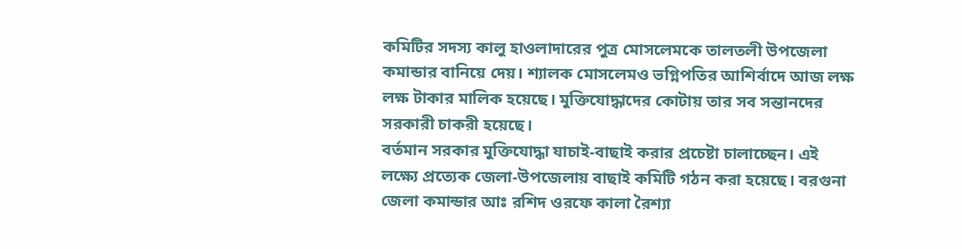কমিটির সদস্য কালু হাওলাদারের পুত্র মোসলেমকে তালতলী উপজেলা কমান্ডার বানিয়ে দেয়। শ্যালক মোসলেমও ভগ্নিপতির আশির্বাদে আজ লক্ষ লক্ষ টাকার মালিক হয়েছে। মুক্তিযোদ্ধাদের কোটায় তার সব সন্তানদের সরকারী চাকরী হয়েছে।
বর্তমান সরকার মুক্তিযোদ্ধা যাচাই-বাছাই করার প্রচেষ্টা চালাচ্ছেন। এই লক্ষ্যে প্রত্যেক জেলা-উপজেলায় বাছাই কমিটি গঠন করা হয়েছে। বরগুনা জেলা কমান্ডার আঃ রশিদ ওরফে কালা রৈশ্যা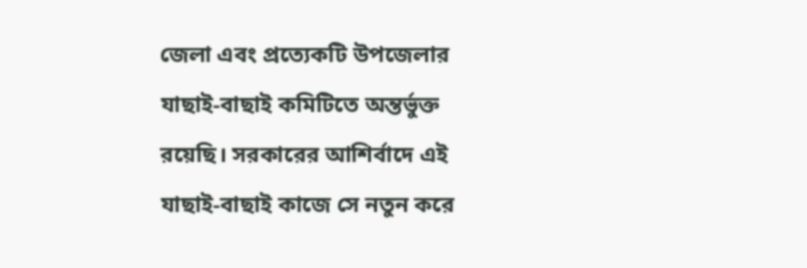জেলা এবং প্রত্যেকটি উপজেলার যাছাই-বাছাই কমিটিতে অন্তর্ভুক্ত রয়েছি। সরকারের আশির্বাদে এই যাছাই-বাছাই কাজে সে নতুন করে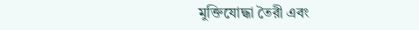মুক্তিযোদ্ধা তৈরী এবং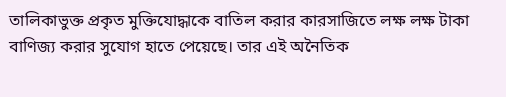তালিকাভুক্ত প্রকৃত মুক্তিযোদ্ধাকে বাতিল করার কারসাজিতে লক্ষ লক্ষ টাকা বাণিজ্য করার সুযোগ হাতে পেয়েছে। তার এই অনৈতিক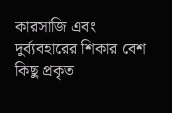কারসাজি এবং দুর্ব্যবহারের শিকার বেশ কিছু প্রকৃত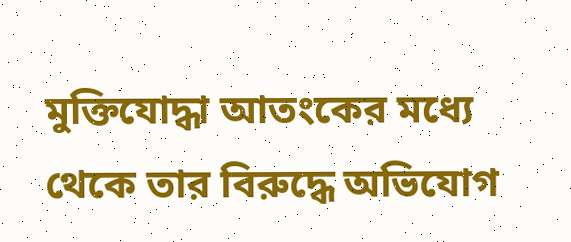মুক্তিযোদ্ধা আতংকের মধ্যে থেকে তার বিরুদ্ধে অভিযোগ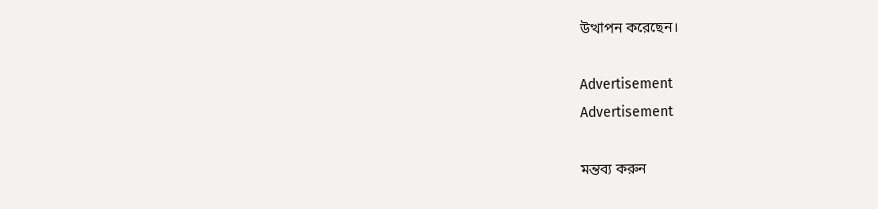উত্থাপন করেছেন।

Advertisement
Advertisement

মন্তব্য করুন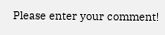Please enter your comment!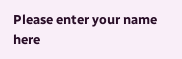Please enter your name here